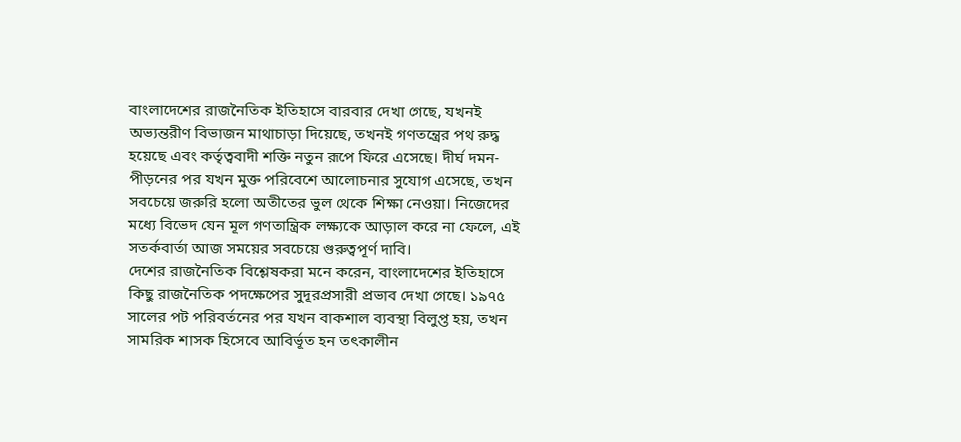বাংলাদেশের রাজনৈতিক ইতিহাসে বারবার দেখা গেছে, যখনই অভ্যন্তরীণ বিভাজন মাথাচাড়া দিয়েছে, তখনই গণতন্ত্রের পথ রুদ্ধ হয়েছে এবং কর্তৃত্ববাদী শক্তি নতুন রূপে ফিরে এসেছে। দীর্ঘ দমন-পীড়নের পর যখন মুক্ত পরিবেশে আলোচনার সুযোগ এসেছে, তখন সবচেয়ে জরুরি হলো অতীতের ভুল থেকে শিক্ষা নেওয়া। নিজেদের মধ্যে বিভেদ যেন মূল গণতান্ত্রিক লক্ষ্যকে আড়াল করে না ফেলে, এই সতর্কবার্তা আজ সময়ের সবচেয়ে গুরুত্বপূর্ণ দাবি।
দেশের রাজনৈতিক বিশ্লেষকরা মনে করেন, বাংলাদেশের ইতিহাসে কিছু রাজনৈতিক পদক্ষেপের সুদূরপ্রসারী প্রভাব দেখা গেছে। ১৯৭৫ সালের পট পরিবর্তনের পর যখন বাকশাল ব্যবস্থা বিলুপ্ত হয়, তখন সামরিক শাসক হিসেবে আবির্ভূত হন তৎকালীন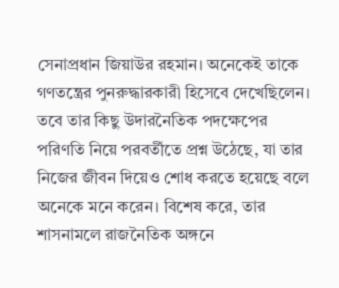সেনাপ্রধান জিয়াউর রহমান। অনেকেই তাকে গণতন্ত্রের পুনরুদ্ধারকারী হিসেবে দেখেছিলেন। তবে তার কিছু উদারনৈতিক পদক্ষেপের পরিণতি নিয়ে পরবর্তীতে প্রশ্ন উঠেছে, যা তার নিজের জীবন দিয়েও শোধ করতে হয়েছে বলে অনেকে মনে করেন। বিশেষ করে, তার শাসনামলে রাজনৈতিক অঙ্গনে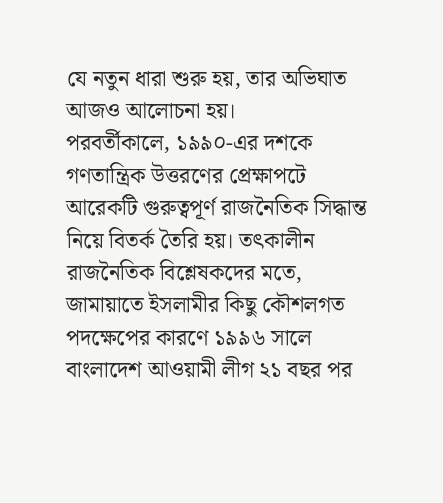যে নতুন ধারা শুরু হয়, তার অভিঘাত আজও আলোচনা হয়।
পরবর্তীকালে, ১৯৯০-এর দশকে গণতান্ত্রিক উত্তরণের প্রেক্ষাপটে আরেকটি গুরুত্বপূর্ণ রাজনৈতিক সিদ্ধান্ত নিয়ে বিতর্ক তৈরি হয়। তৎকালীন রাজনৈতিক বিশ্লেষকদের মতে, জামায়াতে ইসলামীর কিছু কৌশলগত পদক্ষেপের কারণে ১৯৯৬ সালে বাংলাদেশ আওয়ামী লীগ ২১ বছর পর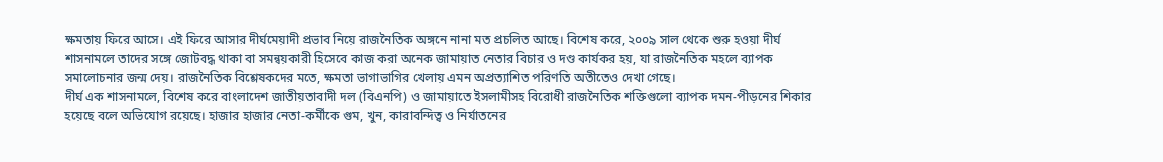ক্ষমতায় ফিরে আসে। এই ফিরে আসার দীর্ঘমেয়াদী প্রভাব নিয়ে রাজনৈতিক অঙ্গনে নানা মত প্রচলিত আছে। বিশেষ করে, ২০০৯ সাল থেকে শুরু হওয়া দীর্ঘ শাসনামলে তাদের সঙ্গে জোটবদ্ধ থাকা বা সমন্বয়কারী হিসেবে কাজ করা অনেক জামায়াত নেতার বিচার ও দণ্ড কার্যকর হয়, যা রাজনৈতিক মহলে ব্যাপক সমালোচনার জন্ম দেয়। রাজনৈতিক বিশ্লেষকদের মতে, ক্ষমতা ভাগাভাগির খেলায় এমন অপ্রত্যাশিত পরিণতি অতীতেও দেখা গেছে।
দীর্ঘ এক শাসনামলে, বিশেষ করে বাংলাদেশ জাতীয়তাবাদী দল (বিএনপি) ও জামায়াতে ইসলামীসহ বিরোধী রাজনৈতিক শক্তিগুলো ব্যাপক দমন-পীড়নের শিকার হয়েছে বলে অভিযোগ রয়েছে। হাজার হাজার নেতা-কর্মীকে গুম, খুন, কারাবন্দিত্ব ও নির্যাতনের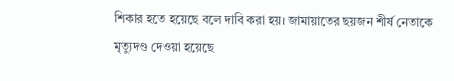শিকার হতে হয়েছে বলে দাবি করা হয়। জামায়াতের ছয়জন শীর্ষ নেতাকে মৃত্যুদণ্ড দেওয়া হয়েছে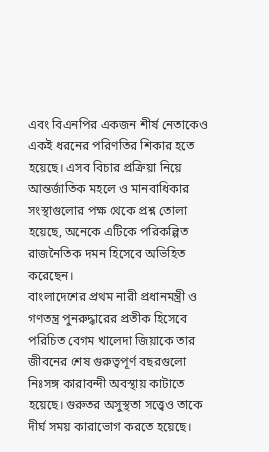এবং বিএনপির একজন শীর্ষ নেতাকেও একই ধরনের পরিণতির শিকার হতে হয়েছে। এসব বিচার প্রক্রিয়া নিয়ে আন্তর্জাতিক মহলে ও মানবাধিকার সংস্থাগুলোর পক্ষ থেকে প্রশ্ন তোলা হয়েছে, অনেকে এটিকে পরিকল্পিত রাজনৈতিক দমন হিসেবে অভিহিত করেছেন।
বাংলাদেশের প্রথম নারী প্রধানমন্ত্রী ও গণতন্ত্র পুনরুদ্ধারের প্রতীক হিসেবে পরিচিত বেগম খালেদা জিয়াকে তার জীবনের শেষ গুরুত্বপূর্ণ বছরগুলো নিঃসঙ্গ কারাবন্দী অবস্থায় কাটাতে হয়েছে। গুরুতর অসুস্থতা সত্ত্বেও তাকে দীর্ঘ সময় কারাভোগ করতে হয়েছে।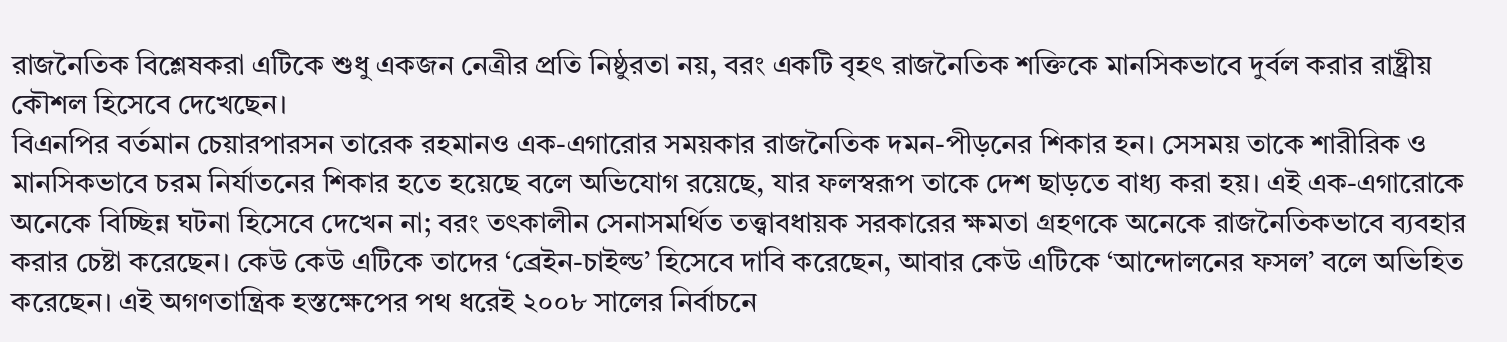রাজনৈতিক বিশ্লেষকরা এটিকে শুধু একজন নেত্রীর প্রতি নিষ্ঠুরতা নয়, বরং একটি বৃহৎ রাজনৈতিক শক্তিকে মানসিকভাবে দুর্বল করার রাষ্ট্রীয় কৌশল হিসেবে দেখেছেন।
বিএনপির বর্তমান চেয়ারপারসন তারেক রহমানও এক-এগারোর সময়কার রাজনৈতিক দমন-পীড়নের শিকার হন। সেসময় তাকে শারীরিক ও মানসিকভাবে চরম নির্যাতনের শিকার হতে হয়েছে বলে অভিযোগ রয়েছে, যার ফলস্বরূপ তাকে দেশ ছাড়তে বাধ্য করা হয়। এই এক-এগারোকে অনেকে বিচ্ছিন্ন ঘটনা হিসেবে দেখেন না; বরং তৎকালীন সেনাসমর্থিত তত্ত্বাবধায়ক সরকারের ক্ষমতা গ্রহণকে অনেকে রাজনৈতিকভাবে ব্যবহার করার চেষ্টা করেছেন। কেউ কেউ এটিকে তাদের ‘ব্রেইন-চাইল্ড’ হিসেবে দাবি করেছেন, আবার কেউ এটিকে ‘আন্দোলনের ফসল’ বলে অভিহিত করেছেন। এই অগণতান্ত্রিক হস্তক্ষেপের পথ ধরেই ২০০৮ সালের নির্বাচনে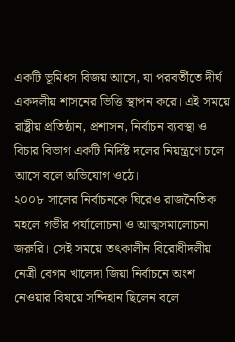একটি ভূমিধস বিজয় আসে, যা পরবর্তীতে দীর্ঘ একদলীয় শাসনের ভিত্তি স্থাপন করে। এই সময়ে রাষ্ট্রীয় প্রতিষ্ঠান, প্রশাসন, নির্বাচন ব্যবস্থা ও বিচার বিভাগ একটি নির্দিষ্ট দলের নিয়ন্ত্রণে চলে আসে বলে অভিযোগ ওঠে।
২০০৮ সালের নির্বাচনকে ঘিরেও রাজনৈতিক মহলে গভীর পর্যালোচনা ও আত্মসমালোচনা জরুরি। সেই সময়ে তৎকালীন বিরোধীদলীয় নেত্রী বেগম খালেদা জিয়া নির্বাচনে অংশ নেওয়ার বিষয়ে সন্দিহান ছিলেন বলে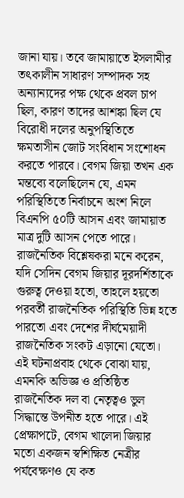জানা যায়। তবে জামায়াতে ইসলামীর তৎকালীন সাধারণ সম্পাদক সহ অন্যান্যদের পক্ষ থেকে প্রবল চাপ ছিল, কারণ তাদের আশঙ্কা ছিল যে বিরোধী দলের অনুপস্থিতিতে ক্ষমতাসীন জোট সংবিধান সংশোধন করতে পারবে। বেগম জিয়া তখন এক মন্তব্যে বলেছিলেন যে, এমন পরিস্থিতিতে নির্বাচনে অংশ নিলে বিএনপি ৫০টি আসন এবং জামায়াত মাত্র দুটি আসন পেতে পারে। রাজনৈতিক বিশ্লেষকরা মনে করেন, যদি সেদিন বেগম জিয়ার দূরদর্শিতাকে গুরুত্ব দেওয়া হতো, তাহলে হয়তো পরবর্তী রাজনৈতিক পরিস্থিতি ভিন্ন হতে পারতো এবং দেশের দীর্ঘমেয়াদী রাজনৈতিক সংকট এড়ানো যেতো।
এই ঘটনাপ্রবাহ থেকে বোঝা যায়, এমনকি অভিজ্ঞ ও প্রতিষ্ঠিত রাজনৈতিক দল বা নেতৃত্বও ভুল সিদ্ধান্তে উপনীত হতে পারে। এই প্রেক্ষাপটে, বেগম খালেদা জিয়ার মতো একজন স্বশিক্ষিত নেত্রীর পর্যবেক্ষণও যে কত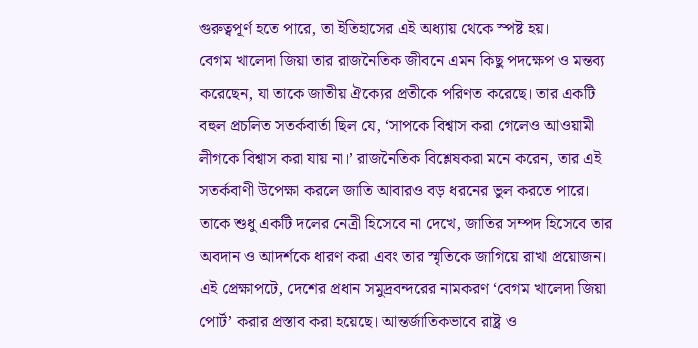গুরুত্বপূর্ণ হতে পারে, তা ইতিহাসের এই অধ্যায় থেকে স্পষ্ট হয়।
বেগম খালেদা জিয়া তার রাজনৈতিক জীবনে এমন কিছু পদক্ষেপ ও মন্তব্য করেছেন, যা তাকে জাতীয় ঐক্যের প্রতীকে পরিণত করেছে। তার একটি বহুল প্রচলিত সতর্কবার্তা ছিল যে, ‘সাপকে বিশ্বাস করা গেলেও আওয়ামী লীগকে বিশ্বাস করা যায় না।’ রাজনৈতিক বিশ্লেষকরা মনে করেন, তার এই সতর্কবাণী উপেক্ষা করলে জাতি আবারও বড় ধরনের ভুল করতে পারে। তাকে শুধু একটি দলের নেত্রী হিসেবে না দেখে, জাতির সম্পদ হিসেবে তার অবদান ও আদর্শকে ধারণ করা এবং তার স্মৃতিকে জাগিয়ে রাখা প্রয়োজন।
এই প্রেক্ষাপটে, দেশের প্রধান সমুদ্রবন্দরের নামকরণ ‘বেগম খালেদা জিয়া পোর্ট’ করার প্রস্তাব করা হয়েছে। আন্তর্জাতিকভাবে রাষ্ট্র ও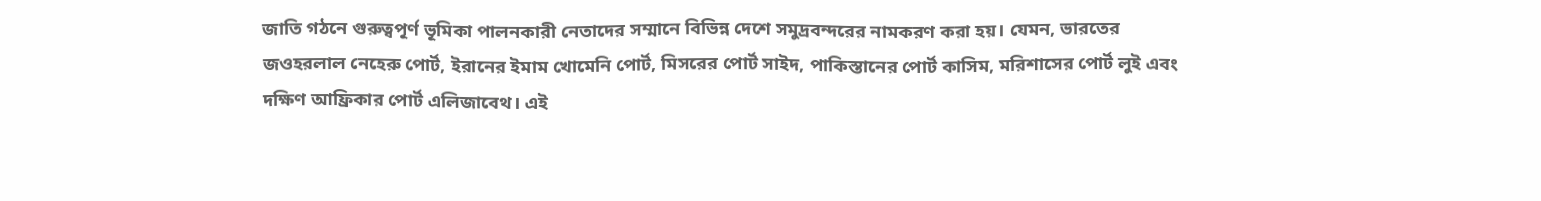জাতি গঠনে গুরুত্বপূর্ণ ভূমিকা পালনকারী নেতাদের সম্মানে বিভিন্ন দেশে সমুদ্রবন্দরের নামকরণ করা হয়। যেমন, ভারতের জওহরলাল নেহেরু পোর্ট, ইরানের ইমাম খোমেনি পোর্ট, মিসরের পোর্ট সাইদ, পাকিস্তানের পোর্ট কাসিম, মরিশাসের পোর্ট লুই এবং দক্ষিণ আফ্রিকার পোর্ট এলিজাবেথ। এই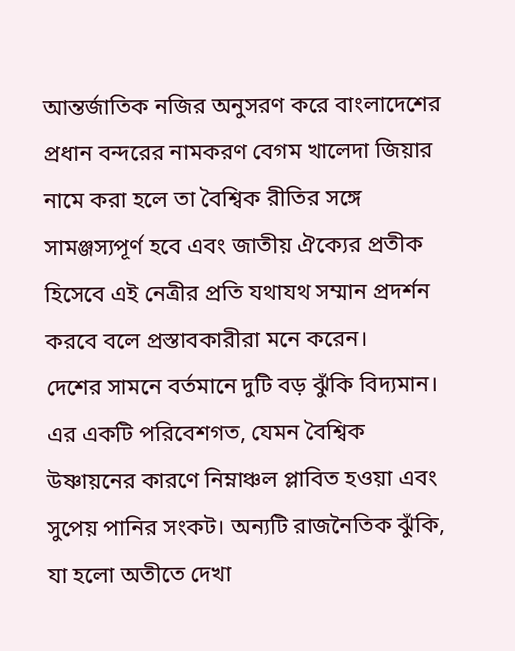আন্তর্জাতিক নজির অনুসরণ করে বাংলাদেশের প্রধান বন্দরের নামকরণ বেগম খালেদা জিয়ার নামে করা হলে তা বৈশ্বিক রীতির সঙ্গে সামঞ্জস্যপূর্ণ হবে এবং জাতীয় ঐক্যের প্রতীক হিসেবে এই নেত্রীর প্রতি যথাযথ সম্মান প্রদর্শন করবে বলে প্রস্তাবকারীরা মনে করেন।
দেশের সামনে বর্তমানে দুটি বড় ঝুঁকি বিদ্যমান। এর একটি পরিবেশগত, যেমন বৈশ্বিক উষ্ণায়নের কারণে নিম্নাঞ্চল প্লাবিত হওয়া এবং সুপেয় পানির সংকট। অন্যটি রাজনৈতিক ঝুঁকি, যা হলো অতীতে দেখা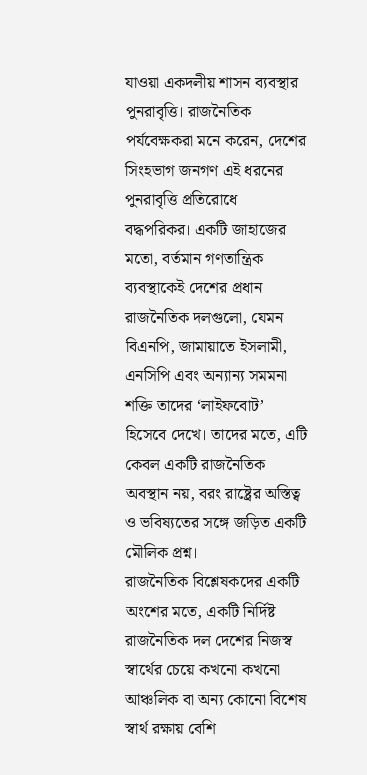যাওয়া একদলীয় শাসন ব্যবস্থার পুনরাবৃত্তি। রাজনৈতিক পর্যবেক্ষকরা মনে করেন, দেশের সিংহভাগ জনগণ এই ধরনের পুনরাবৃত্তি প্রতিরোধে বদ্ধপরিকর। একটি জাহাজের মতো, বর্তমান গণতান্ত্রিক ব্যবস্থাকেই দেশের প্রধান রাজনৈতিক দলগুলো, যেমন বিএনপি, জামায়াতে ইসলামী, এনসিপি এবং অন্যান্য সমমনা শক্তি তাদের ‘লাইফবোট’ হিসেবে দেখে। তাদের মতে, এটি কেবল একটি রাজনৈতিক অবস্থান নয়, বরং রাষ্ট্রের অস্তিত্ব ও ভবিষ্যতের সঙ্গে জড়িত একটি মৌলিক প্রশ্ন।
রাজনৈতিক বিশ্লেষকদের একটি অংশের মতে, একটি নির্দিষ্ট রাজনৈতিক দল দেশের নিজস্ব স্বার্থের চেয়ে কখনো কখনো আঞ্চলিক বা অন্য কোনো বিশেষ স্বার্থ রক্ষায় বেশি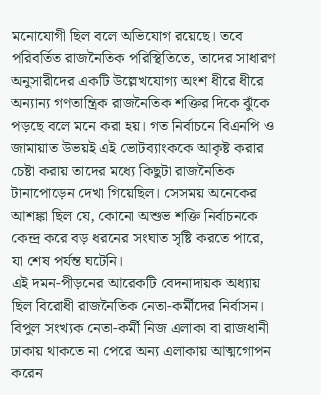মনোযোগী ছিল বলে অভিযোগ রয়েছে। তবে পরিবর্তিত রাজনৈতিক পরিস্থিতিতে, তাদের সাধারণ অনুসারীদের একটি উল্লেখযোগ্য অংশ ধীরে ধীরে অন্যান্য গণতান্ত্রিক রাজনৈতিক শক্তির দিকে ঝুঁকে পড়ছে বলে মনে করা হয়। গত নির্বাচনে বিএনপি ও জামায়াত উভয়ই এই ভোটব্যাংককে আকৃষ্ট করার চেষ্টা করায় তাদের মধ্যে কিছুটা রাজনৈতিক টানাপোড়েন দেখা গিয়েছিল। সেসময় অনেকের আশঙ্কা ছিল যে, কোনো অশুভ শক্তি নির্বাচনকে কেন্দ্র করে বড় ধরনের সংঘাত সৃষ্টি করতে পারে, যা শেষ পর্যন্ত ঘটেনি।
এই দমন-পীড়নের আরেকটি বেদনাদায়ক অধ্যায় ছিল বিরোধী রাজনৈতিক নেতা-কর্মীদের নির্বাসন। বিপুল সংখ্যক নেতা-কর্মী নিজ এলাকা বা রাজধানী ঢাকায় থাকতে না পেরে অন্য এলাকায় আত্মগোপন করেন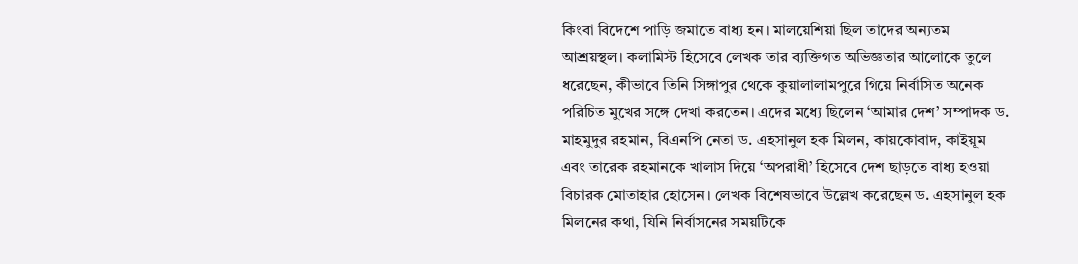কিংবা বিদেশে পাড়ি জমাতে বাধ্য হন। মালয়েশিয়া ছিল তাদের অন্যতম আশ্রয়স্থল। কলামিস্ট হিসেবে লেখক তার ব্যক্তিগত অভিজ্ঞতার আলোকে তুলে ধরেছেন, কীভাবে তিনি সিঙ্গাপুর থেকে কুয়ালালামপুরে গিয়ে নির্বাসিত অনেক পরিচিত মুখের সঙ্গে দেখা করতেন। এদের মধ্যে ছিলেন ‘আমার দেশ’ সম্পাদক ড. মাহমুদুর রহমান, বিএনপি নেতা ড. এহসানুল হক মিলন, কায়কোবাদ, কাইয়ূম এবং তারেক রহমানকে খালাস দিয়ে ‘অপরাধী’ হিসেবে দেশ ছাড়তে বাধ্য হওয়া বিচারক মোতাহার হোসেন। লেখক বিশেষভাবে উল্লেখ করেছেন ড. এহসানুল হক মিলনের কথা, যিনি নির্বাসনের সময়টিকে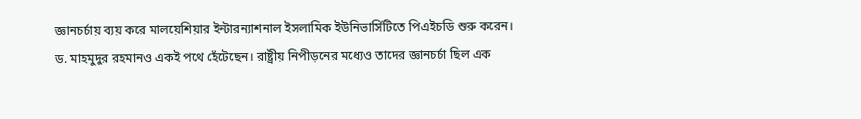জ্ঞানচর্চায় ব্যয় করে মালয়েশিয়ার ইন্টারন্যাশনাল ইসলামিক ইউনিভার্সিটিতে পিএইচডি শুরু করেন। ড. মাহমুদুর রহমানও একই পথে হেঁটেছেন। রাষ্ট্রীয় নিপীড়নের মধ্যেও তাদের জ্ঞানচর্চা ছিল এক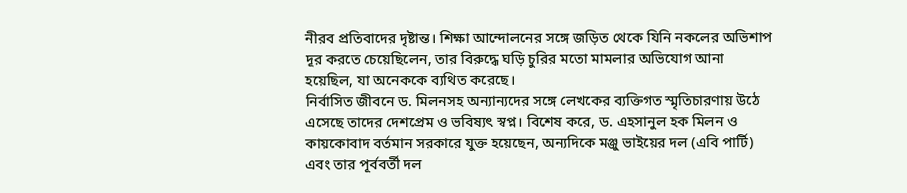নীরব প্রতিবাদের দৃষ্টান্ত। শিক্ষা আন্দোলনের সঙ্গে জড়িত থেকে যিনি নকলের অভিশাপ দূর করতে চেয়েছিলেন, তার বিরুদ্ধে ঘড়ি চুরির মতো মামলার অভিযোগ আনা হয়েছিল, যা অনেককে ব্যথিত করেছে।
নির্বাসিত জীবনে ড. মিলনসহ অন্যান্যদের সঙ্গে লেখকের ব্যক্তিগত স্মৃতিচারণায় উঠে এসেছে তাদের দেশপ্রেম ও ভবিষ্যৎ স্বপ্ন। বিশেষ করে, ড. এহসানুল হক মিলন ও কায়কোবাদ বর্তমান সরকারে যুক্ত হয়েছেন, অন্যদিকে মঞ্জু ভাইয়ের দল (এবি পার্টি) এবং তার পূর্ববর্তী দল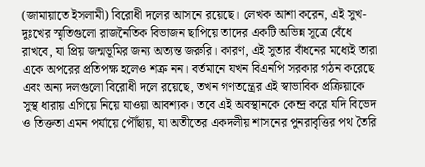(জামায়াতে ইসলামী) বিরোধী দলের আসনে রয়েছে। লেখক আশা করেন, এই সুখ-দুঃখের স্মৃতিগুলো রাজনৈতিক বিভাজন ছাপিয়ে তাদের একটি অভিন্ন সূত্রে বেঁধে রাখবে, যা প্রিয় জন্মভূমির জন্য অত্যন্ত জরুরি। কারণ, এই সুতার বাঁধনের মধ্যেই তারা একে অপরের প্রতিপক্ষ হলেও শত্রু নন। বর্তমানে যখন বিএনপি সরকার গঠন করেছে এবং অন্য দলগুলো বিরোধী দলে রয়েছে, তখন গণতন্ত্রের এই স্বাভাবিক প্রক্রিয়াকে সুস্থ ধারায় এগিয়ে নিয়ে যাওয়া আবশ্যক। তবে এই অবস্থানকে কেন্দ্র করে যদি বিভেদ ও তিক্ততা এমন পর্যায়ে পৌঁছায়, যা অতীতের একদলীয় শাসনের পুনরাবৃত্তির পথ তৈরি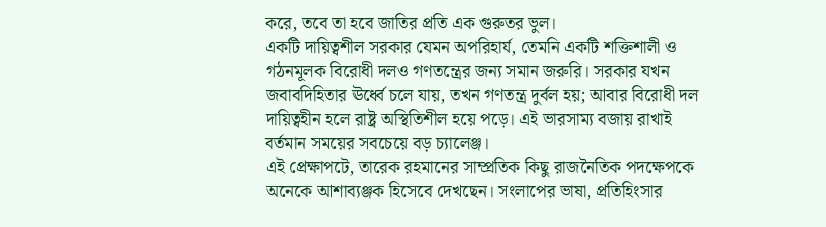করে, তবে তা হবে জাতির প্রতি এক গুরুতর ভুল।
একটি দায়িত্বশীল সরকার যেমন অপরিহার্য, তেমনি একটি শক্তিশালী ও গঠনমূলক বিরোধী দলও গণতন্ত্রের জন্য সমান জরুরি। সরকার যখন জবাবদিহিতার ঊর্ধ্বে চলে যায়, তখন গণতন্ত্র দুর্বল হয়; আবার বিরোধী দল দায়িত্বহীন হলে রাষ্ট্র অস্থিতিশীল হয়ে পড়ে। এই ভারসাম্য বজায় রাখাই বর্তমান সময়ের সবচেয়ে বড় চ্যালেঞ্জ।
এই প্রেক্ষাপটে, তারেক রহমানের সাম্প্রতিক কিছু রাজনৈতিক পদক্ষেপকে অনেকে আশাব্যঞ্জক হিসেবে দেখছেন। সংলাপের ভাষা, প্রতিহিংসার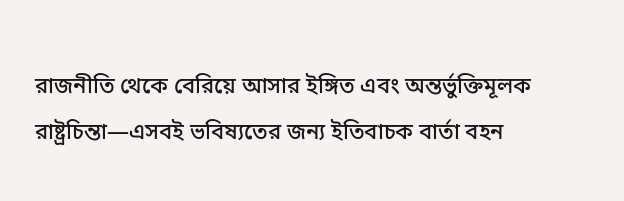রাজনীতি থেকে বেরিয়ে আসার ইঙ্গিত এবং অন্তর্ভুক্তিমূলক রাষ্ট্রচিন্তা—এসবই ভবিষ্যতের জন্য ইতিবাচক বার্তা বহন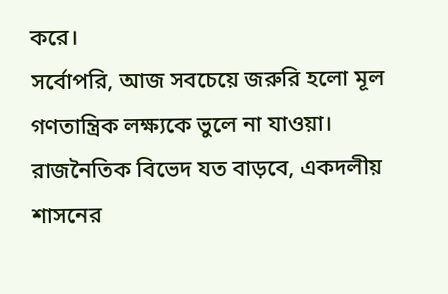করে।
সর্বোপরি, আজ সবচেয়ে জরুরি হলো মূল গণতান্ত্রিক লক্ষ্যকে ভুলে না যাওয়া। রাজনৈতিক বিভেদ যত বাড়বে, একদলীয় শাসনের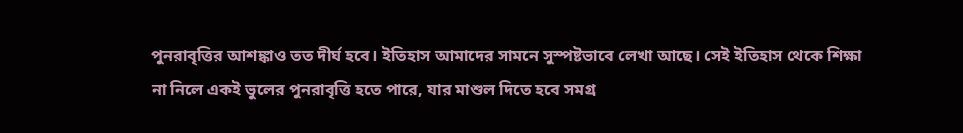পুনরাবৃত্তির আশঙ্কাও তত দীর্ঘ হবে। ইতিহাস আমাদের সামনে সুস্পষ্টভাবে লেখা আছে। সেই ইতিহাস থেকে শিক্ষা না নিলে একই ভুলের পুনরাবৃত্তি হতে পারে, যার মাশুল দিতে হবে সমগ্র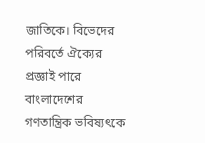জাতিকে। বিভেদের পরিবর্তে ঐক্যের প্রজ্ঞাই পারে বাংলাদেশের গণতান্ত্রিক ভবিষ্যৎকে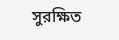সুরক্ষিত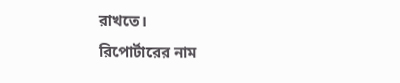রাখতে।
রিপোর্টারের নাম